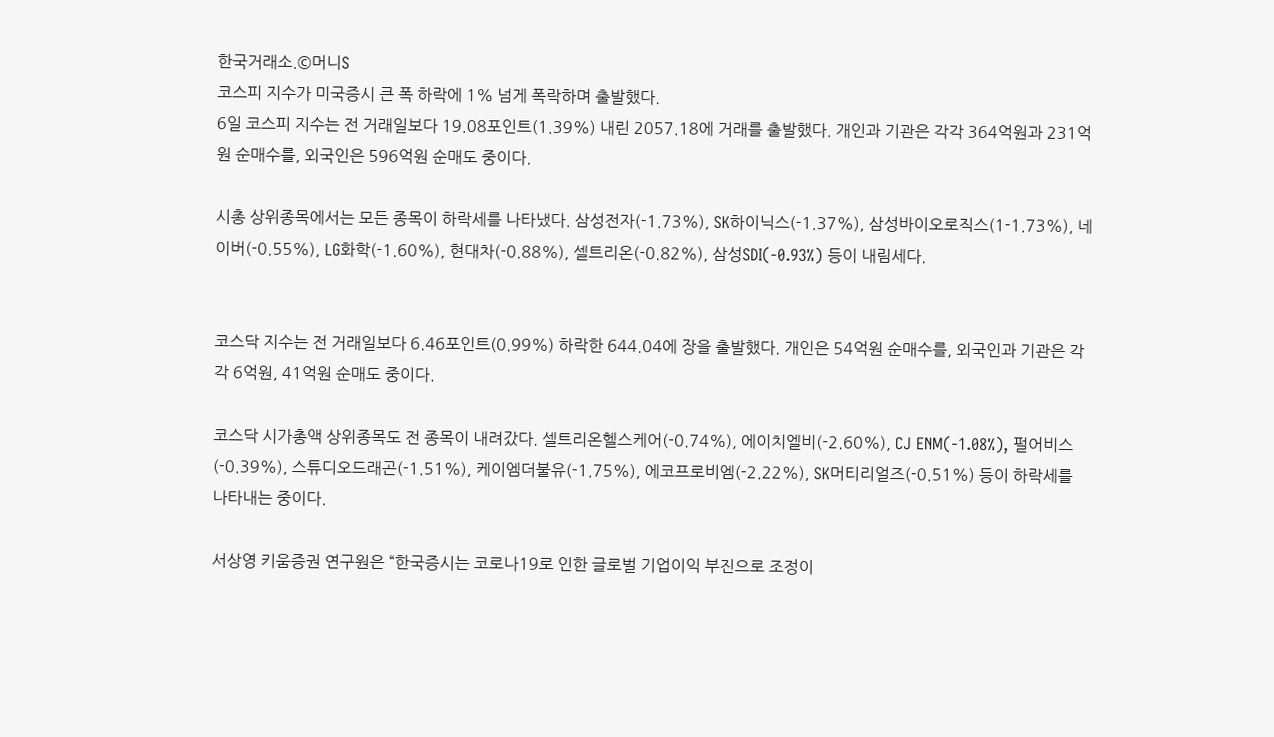한국거래소.©머니S
코스피 지수가 미국증시 큰 폭 하락에 1% 넘게 폭락하며 출발했다.
6일 코스피 지수는 전 거래일보다 19.08포인트(1.39%) 내린 2057.18에 거래를 출발했다. 개인과 기관은 각각 364억원과 231억원 순매수를, 외국인은 596억원 순매도 중이다.

시총 상위종목에서는 모든 종목이 하락세를 나타냈다. 삼성전자(-1.73%), SK하이닉스(-1.37%), 삼성바이오로직스(1-1.73%), 네이버(-0.55%), LG화학(-1.60%), 현대차(-0.88%), 셀트리온(-0.82%), 삼성SDI(-0.93%) 등이 내림세다.


코스닥 지수는 전 거래일보다 6.46포인트(0.99%) 하락한 644.04에 장을 출발했다. 개인은 54억원 순매수를, 외국인과 기관은 각각 6억원, 41억원 순매도 중이다.

코스닥 시가총액 상위종목도 전 종목이 내려갔다. 셀트리온헬스케어(-0.74%), 에이치엘비(-2.60%), CJ ENM(-1.08%), 펄어비스(-0.39%), 스튜디오드래곤(-1.51%), 케이엠더불유(-1.75%), 에코프로비엠(-2.22%), SK머티리얼즈(-0.51%) 등이 하락세를 나타내는 중이다.

서상영 키움증권 연구원은 “한국증시는 코로나19로 인한 글로벌 기업이익 부진으로 조정이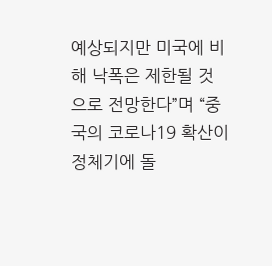예상되지만 미국에 비해 낙폭은 제한될 것으로 전망한다”며 “중국의 코로나19 확산이 정체기에 돌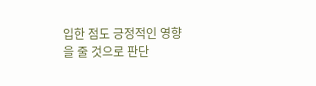입한 점도 긍정적인 영향을 줄 것으로 판단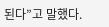된다”고 말했다.